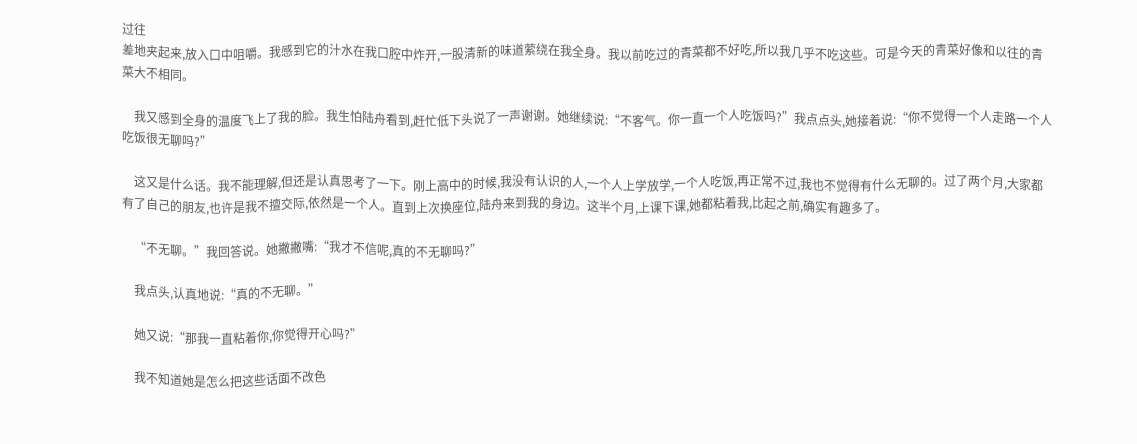过往
差地夹起来,放入口中咀嚼。我感到它的汁水在我口腔中炸开,一股清新的味道萦绕在我全身。我以前吃过的青菜都不好吃,所以我几乎不吃这些。可是今天的青菜好像和以往的青菜大不相同。

    我又感到全身的温度飞上了我的脸。我生怕陆舟看到,赶忙低下头说了一声谢谢。她继续说:“不客气。你一直一个人吃饭吗?”我点点头,她接着说:“你不觉得一个人走路一个人吃饭很无聊吗?”

    这又是什么话。我不能理解,但还是认真思考了一下。刚上高中的时候,我没有认识的人,一个人上学放学,一个人吃饭,再正常不过,我也不觉得有什么无聊的。过了两个月,大家都有了自己的朋友,也许是我不擅交际,依然是一个人。直到上次换座位,陆舟来到我的身边。这半个月,上课下课,她都粘着我,比起之前,确实有趣多了。

    “不无聊。”我回答说。她撇撇嘴:“我才不信呢,真的不无聊吗?”

    我点头,认真地说:“真的不无聊。”

    她又说:“那我一直粘着你,你觉得开心吗?”

    我不知道她是怎么把这些话面不改色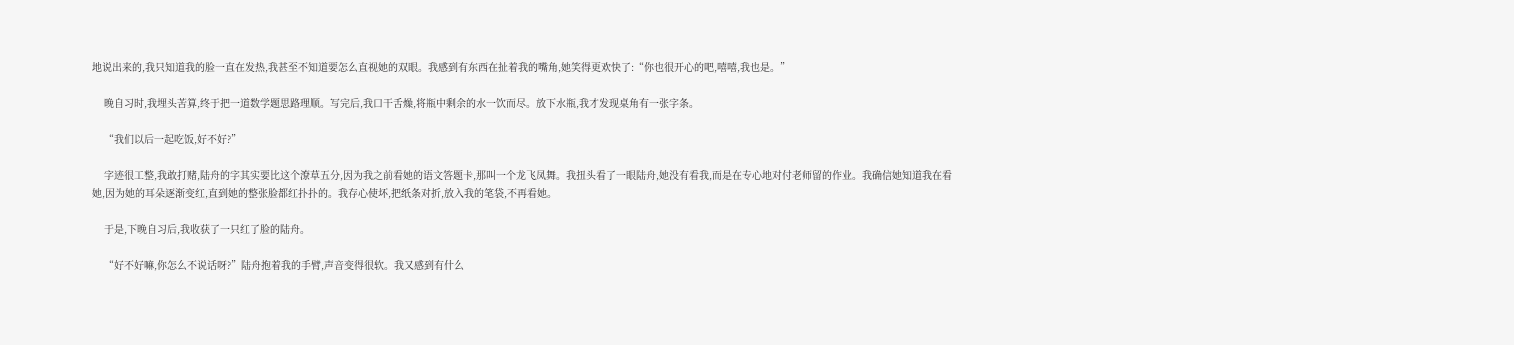地说出来的,我只知道我的脸一直在发热,我甚至不知道要怎么直视她的双眼。我感到有东西在扯着我的嘴角,她笑得更欢快了:“你也很开心的吧,嘻嘻,我也是。”

    晚自习时,我埋头苦算,终于把一道数学题思路理顺。写完后,我口干舌燥,将瓶中剩余的水一饮而尽。放下水瓶,我才发现桌角有一张字条。

    “我们以后一起吃饭,好不好?”

    字迹很工整,我敢打赌,陆舟的字其实要比这个潦草五分,因为我之前看她的语文答题卡,那叫一个龙飞凤舞。我扭头看了一眼陆舟,她没有看我,而是在专心地对付老师留的作业。我确信她知道我在看她,因为她的耳朵逐渐变红,直到她的整张脸都红扑扑的。我存心使坏,把纸条对折,放入我的笔袋,不再看她。

    于是,下晚自习后,我收获了一只红了脸的陆舟。

    “好不好嘛,你怎么不说话呀?”陆舟抱着我的手臂,声音变得很软。我又感到有什么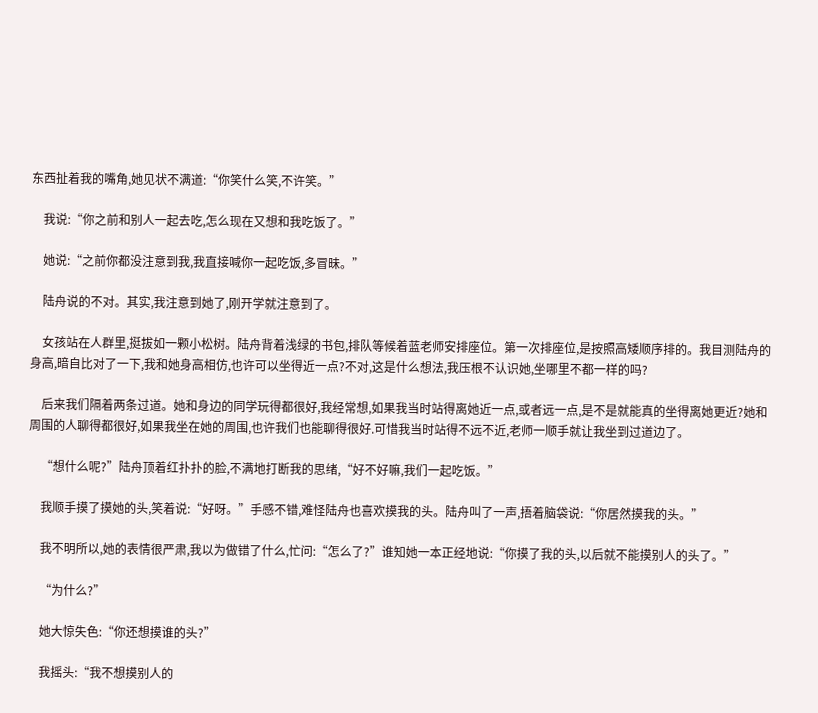东西扯着我的嘴角,她见状不满道:“你笑什么笑,不许笑。”

    我说:“你之前和别人一起去吃,怎么现在又想和我吃饭了。”

    她说:“之前你都没注意到我,我直接喊你一起吃饭,多冒昧。”

    陆舟说的不对。其实,我注意到她了,刚开学就注意到了。

    女孩站在人群里,挺拔如一颗小松树。陆舟背着浅绿的书包,排队等候着蓝老师安排座位。第一次排座位,是按照高矮顺序排的。我目测陆舟的身高,暗自比对了一下,我和她身高相仿,也许可以坐得近一点?不对,这是什么想法,我压根不认识她,坐哪里不都一样的吗?

    后来我们隔着两条过道。她和身边的同学玩得都很好,我经常想,如果我当时站得离她近一点,或者远一点,是不是就能真的坐得离她更近?她和周围的人聊得都很好,如果我坐在她的周围,也许我们也能聊得很好.可惜我当时站得不远不近,老师一顺手就让我坐到过道边了。

    “想什么呢?”陆舟顶着红扑扑的脸,不满地打断我的思绪,“好不好嘛,我们一起吃饭。”

    我顺手摸了摸她的头,笑着说:“好呀。”手感不错,难怪陆舟也喜欢摸我的头。陆舟叫了一声,捂着脑袋说:“你居然摸我的头。”

    我不明所以,她的表情很严肃,我以为做错了什么,忙问:“怎么了?”谁知她一本正经地说:“你摸了我的头,以后就不能摸别人的头了。”

    “为什么?”

    她大惊失色:“你还想摸谁的头?”

    我摇头:“我不想摸别人的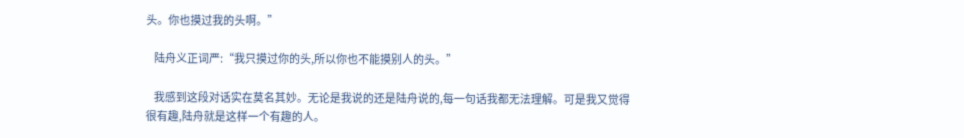头。你也摸过我的头啊。”

    陆舟义正词严:“我只摸过你的头,所以你也不能摸别人的头。”

    我感到这段对话实在莫名其妙。无论是我说的还是陆舟说的,每一句话我都无法理解。可是我又觉得很有趣,陆舟就是这样一个有趣的人。